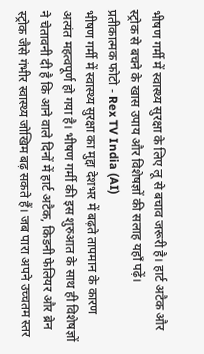भीषण गर्मी में स्वास्थ्य सुरक्षा के लिए लू से बचाव जरूरी है। हार्ट अटैक और स्ट्रोक से बचने के खास उपाय और विशेषज्ञों की सलाह यहाँ पढ़ें।
प्रतीकात्मक फोटो - Rex TV India (AI)
भीषण गर्मी में स्वास्थ्य सुरक्षा का मुद्दा देशभर में बढ़ते तापमान के कारण अत्यंत महत्वपूर्ण हो गया है। भीषण गर्मी की इस शुरुआत के साथ ही विशेषज्ञों ने चेतावनी दी है कि आने वाले दिनों में हार्ट अटैक, किडनी फेलियर और ब्रेन स्ट्रोक जैसे गंभीर स्वास्थ्य जोखिम बढ़ सकते हैं। जब पारा अपने उच्चतम स्तर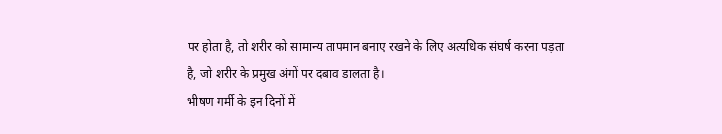पर होता है, तो शरीर को सामान्य तापमान बनाए रखने के लिए अत्यधिक संघर्ष करना पड़ता है, जो शरीर के प्रमुख अंगों पर दबाव डालता है।
भीषण गर्मी के इन दिनों में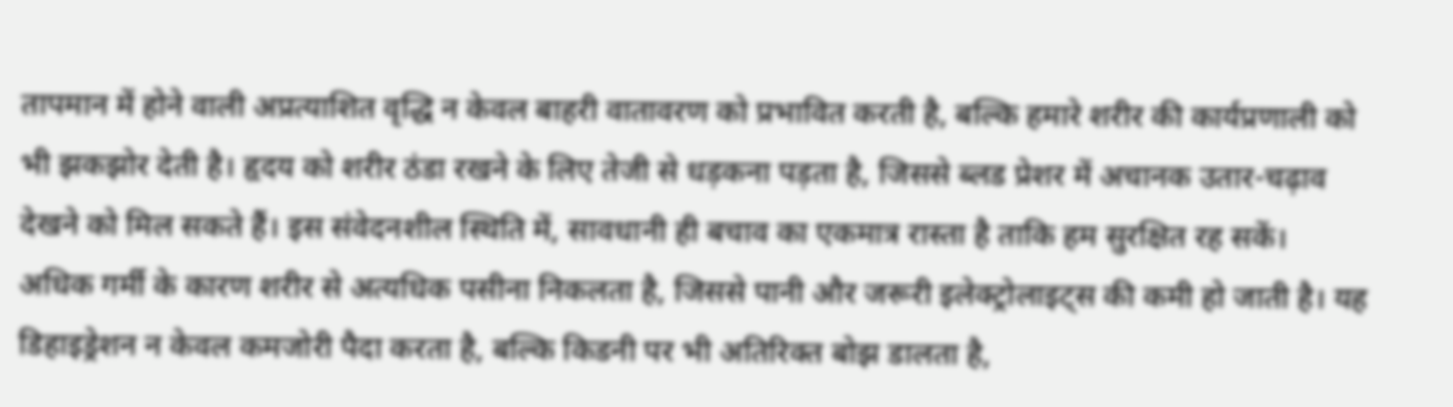तापमान में होने वाली अप्रत्याशित वृद्धि न केवल बाहरी वातावरण को प्रभावित करती है, बल्कि हमारे शरीर की कार्यप्रणाली को भी झकझोर देती है। हृदय को शरीर ठंडा रखने के लिए तेजी से धड़कना पड़ता है, जिससे ब्लड प्रेशर में अचानक उतार-चढ़ाव देखने को मिल सकते हैं। इस संवेदनशील स्थिति में, सावधानी ही बचाव का एकमात्र रास्ता है ताकि हम सुरक्षित रह सकें।
अधिक गर्मी के कारण शरीर से अत्यधिक पसीना निकलता है, जिससे पानी और जरूरी इलेक्ट्रोलाइट्स की कमी हो जाती है। यह डिहाइड्रेशन न केवल कमजोरी पैदा करता है, बल्कि किडनी पर भी अतिरिक्त बोझ डालता है,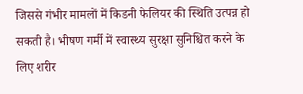जिससे गंभीर मामलों में किडनी फेलियर की स्थिति उत्पन्न हो सकती है। भीषण गर्मी में स्वास्थ्य सुरक्षा सुनिश्चित करने के लिए शरीर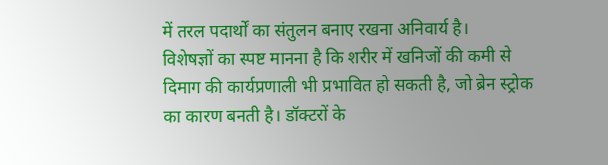में तरल पदार्थों का संतुलन बनाए रखना अनिवार्य है।
विशेषज्ञों का स्पष्ट मानना है कि शरीर में खनिजों की कमी से दिमाग की कार्यप्रणाली भी प्रभावित हो सकती है, जो ब्रेन स्ट्रोक का कारण बनती है। डॉक्टरों के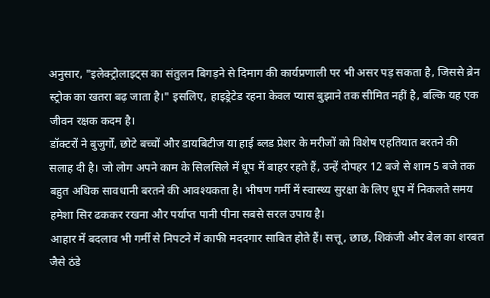अनुसार, "इलेक्ट्रोलाइट्स का संतुलन बिगड़ने से दिमाग की कार्यप्रणाली पर भी असर पड़ सकता है, जिससे ब्रेन स्ट्रोक का खतरा बढ़ जाता है।" इसलिए, हाइड्रेटेड रहना केवल प्यास बुझाने तक सीमित नहीं है, बल्कि यह एक जीवन रक्षक कदम है।
डॉक्टरों ने बुजुर्गों, छोटे बच्चों और डायबिटीज या हाई ब्लड प्रेशर के मरीजों को विशेष एहतियात बरतने की सलाह दी है। जो लोग अपने काम के सिलसिले में धूप में बाहर रहते हैं, उन्हें दोपहर 12 बजे से शाम 5 बजे तक बहुत अधिक सावधानी बरतने की आवश्यकता है। भीषण गर्मी में स्वास्थ्य सुरक्षा के लिए धूप में निकलते समय हमेशा सिर ढककर रखना और पर्याप्त पानी पीना सबसे सरल उपाय है।
आहार में बदलाव भी गर्मी से निपटने में काफी मददगार साबित होते हैं। सत्तू, छाछ, शिकंजी और बेल का शरबत जैसे ठंडे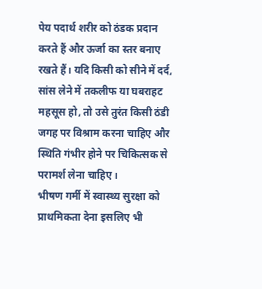पेय पदार्थ शरीर को ठंडक प्रदान करते हैं और ऊर्जा का स्तर बनाए रखते हैं। यदि किसी को सीने में दर्द, सांस लेने में तकलीफ या घबराहट महसूस हो, तो उसे तुरंत किसी ठंडी जगह पर विश्राम करना चाहिए और स्थिति गंभीर होने पर चिकित्सक से परामर्श लेना चाहिए।
भीषण गर्मी में स्वास्थ्य सुरक्षा को प्राथमिकता देना इसलिए भी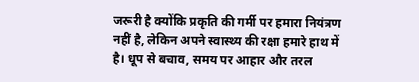जरूरी है क्योंकि प्रकृति की गर्मी पर हमारा नियंत्रण नहीं है, लेकिन अपने स्वास्थ्य की रक्षा हमारे हाथ में है। धूप से बचाव, समय पर आहार और तरल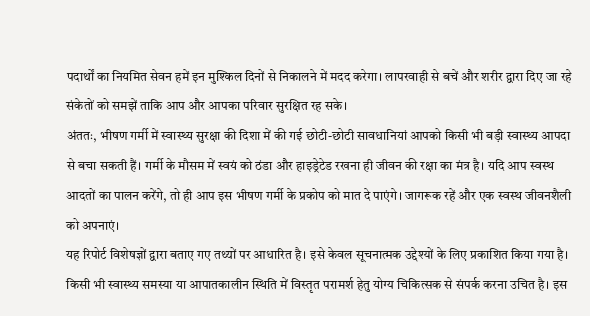पदार्थों का नियमित सेवन हमें इन मुश्किल दिनों से निकालने में मदद करेगा। लापरवाही से बचें और शरीर द्वारा दिए जा रहे संकेतों को समझें ताकि आप और आपका परिवार सुरक्षित रह सके।
अंततः, भीषण गर्मी में स्वास्थ्य सुरक्षा की दिशा में की गई छोटी-छोटी सावधानियां आपको किसी भी बड़ी स्वास्थ्य आपदा से बचा सकती हैं। गर्मी के मौसम में स्वयं को ठंडा और हाइड्रेटेड रखना ही जीवन की रक्षा का मंत्र है। यदि आप स्वस्थ आदतों का पालन करेंगे, तो ही आप इस भीषण गर्मी के प्रकोप को मात दे पाएंगे। जागरूक रहें और एक स्वस्थ जीवनशैली को अपनाएं।
यह रिपोर्ट विशेषज्ञों द्वारा बताए गए तथ्यों पर आधारित है। इसे केवल सूचनात्मक उद्देश्यों के लिए प्रकाशित किया गया है। किसी भी स्वास्थ्य समस्या या आपातकालीन स्थिति में विस्तृत परामर्श हेतु योग्य चिकित्सक से संपर्क करना उचित है। इस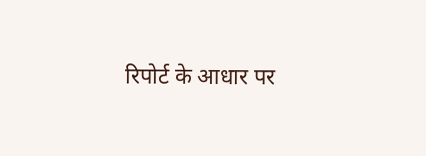रिपोर्ट के आधार पर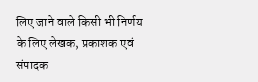लिए जाने वाले किसी भी निर्णय के लिए लेखक, प्रकाशक एवं संपादक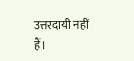उत्तरदायी नहीं हैं।